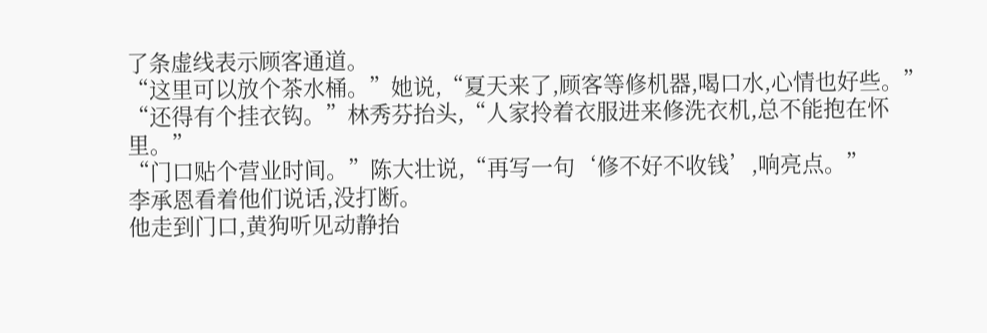了条虚线表示顾客通道。
“这里可以放个茶水桶。”她说,“夏天来了,顾客等修机器,喝口水,心情也好些。”
“还得有个挂衣钩。”林秀芬抬头,“人家拎着衣服进来修洗衣机,总不能抱在怀里。”
“门口贴个营业时间。”陈大壮说,“再写一句‘修不好不收钱’,响亮点。”
李承恩看着他们说话,没打断。
他走到门口,黄狗听见动静抬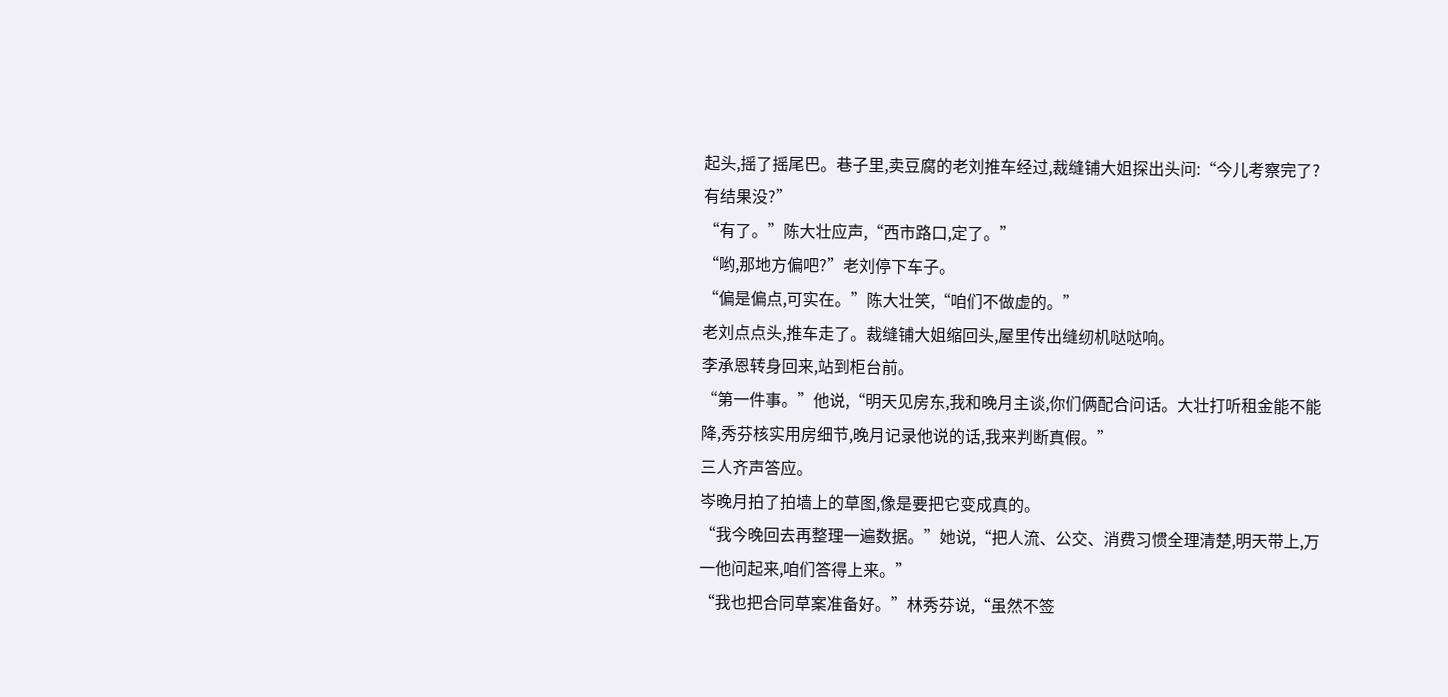起头,摇了摇尾巴。巷子里,卖豆腐的老刘推车经过,裁缝铺大姐探出头问:“今儿考察完了?有结果没?”
“有了。”陈大壮应声,“西市路口,定了。”
“哟,那地方偏吧?”老刘停下车子。
“偏是偏点,可实在。”陈大壮笑,“咱们不做虚的。”
老刘点点头,推车走了。裁缝铺大姐缩回头,屋里传出缝纫机哒哒响。
李承恩转身回来,站到柜台前。
“第一件事。”他说,“明天见房东,我和晚月主谈,你们俩配合问话。大壮打听租金能不能降,秀芬核实用房细节,晚月记录他说的话,我来判断真假。”
三人齐声答应。
岑晚月拍了拍墙上的草图,像是要把它变成真的。
“我今晚回去再整理一遍数据。”她说,“把人流、公交、消费习惯全理清楚,明天带上,万一他问起来,咱们答得上来。”
“我也把合同草案准备好。”林秀芬说,“虽然不签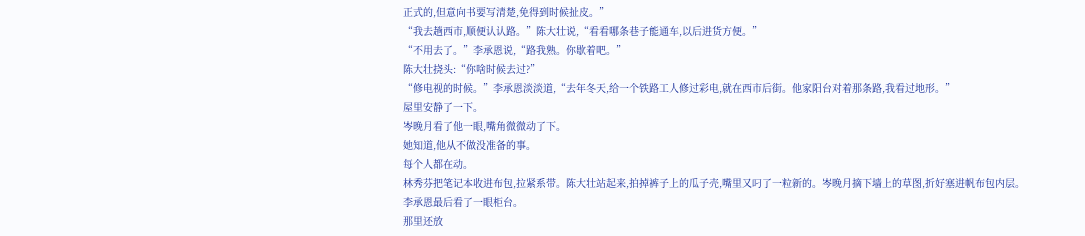正式的,但意向书要写清楚,免得到时候扯皮。”
“我去趟西市,顺便认认路。”陈大壮说,“看看哪条巷子能通车,以后进货方便。”
“不用去了。”李承恩说,“路我熟。你歇着吧。”
陈大壮挠头:“你啥时候去过?”
“修电视的时候。”李承恩淡淡道,“去年冬天,给一个铁路工人修过彩电,就在西市后街。他家阳台对着那条路,我看过地形。”
屋里安静了一下。
岑晚月看了他一眼,嘴角微微动了下。
她知道,他从不做没准备的事。
每个人都在动。
林秀芬把笔记本收进布包,拉紧系带。陈大壮站起来,拍掉裤子上的瓜子壳,嘴里又叼了一粒新的。岑晚月摘下墙上的草图,折好塞进帆布包内层。
李承恩最后看了一眼柜台。
那里还放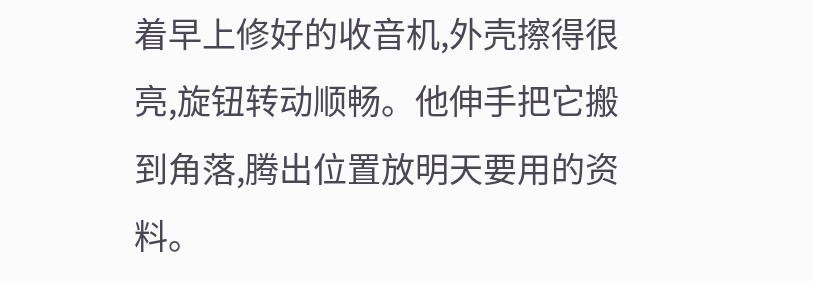着早上修好的收音机,外壳擦得很亮,旋钮转动顺畅。他伸手把它搬到角落,腾出位置放明天要用的资料。